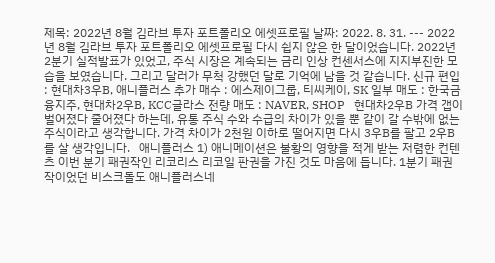제목: 2022년 8월 김라브 투자 포트폴리오 에셋프로필 날짜: 2022. 8. 31. --- 2022년 8월 김라브 투자 포트폴리오 에셋프로필 다시 쉽지 않은 한 달이었습니다. 2022년 2분기 실적발표가 있었고, 주식 시장은 계속되는 금리 인상 컨센서스에 지지부진한 모습을 보였습니다. 그리고 달러가 무척 강했던 달로 기억에 남을 것 같습니다. 신규 편입 : 현대차3우B, 애니플러스 추가 매수 : 에스제이그룹, 티씨케이, SK 일부 매도 : 한국금융지주, 현대차2우B, KCC글라스 전량 매도 : NAVER, SHOP   현대차2우B 가격 갭이 벌어졌다 줄어졌다 하는데, 유통 주식 수와 수급의 차이가 있을 뿐 같이 갈 수밖에 없는 주식이라고 생각합니다. 가격 차이가 2천원 이하로 떨어지면 다시 3우B를 팔고 2우B를 살 생각입니다.   애니플러스 1) 애니메이션은 불황의 영향을 적게 받는 저렴한 컨텐츠 이번 분기 패권작인 리코리스 리코일 판권을 가진 것도 마음에 듭니다. 1분기 패권작이었던 비스크돌도 애니플러스네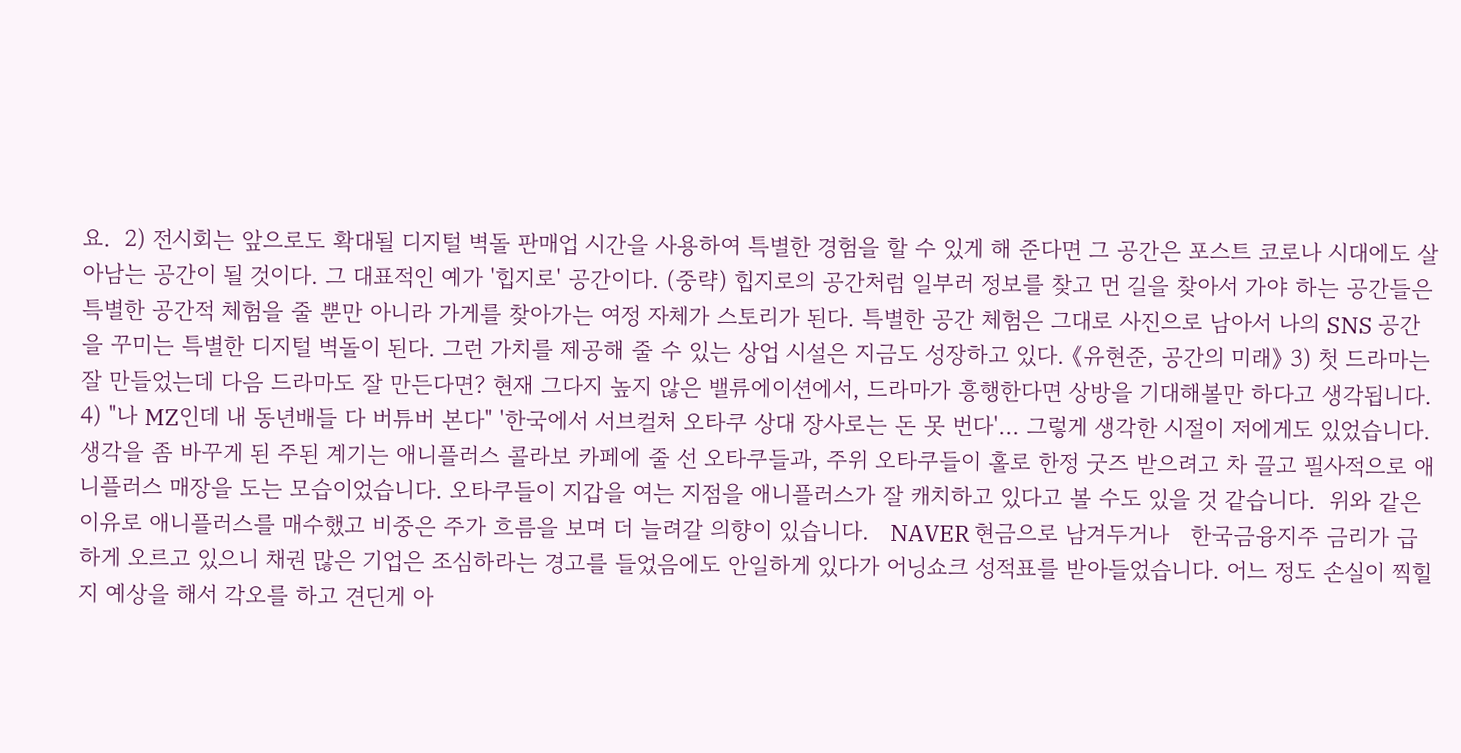요.  2) 전시회는 앞으로도 확대될 디지털 벽돌 판매업 시간을 사용하여 특별한 경험을 할 수 있게 해 준다면 그 공간은 포스트 코로나 시대에도 살아남는 공간이 될 것이다. 그 대표적인 예가 '힙지로' 공간이다. (중략) 힙지로의 공간처럼 일부러 정보를 찾고 먼 길을 찾아서 가야 하는 공간들은 특별한 공간적 체험을 줄 뿐만 아니라 가게를 찾아가는 여정 자체가 스토리가 된다. 특별한 공간 체험은 그대로 사진으로 남아서 나의 SNS 공간을 꾸미는 특별한 디지털 벽돌이 된다. 그런 가치를 제공해 줄 수 있는 상업 시설은 지금도 성장하고 있다. 《유현준, 공간의 미래》 3) 첫 드라마는 잘 만들었는데 다음 드라마도 잘 만든다면? 현재 그다지 높지 않은 밸류에이션에서, 드라마가 흥행한다면 상방을 기대해볼만 하다고 생각됩니다.  4) "나 MZ인데 내 동년배들 다 버튜버 본다" '한국에서 서브컬처 오타쿠 상대 장사로는 돈 못 번다'... 그렇게 생각한 시절이 저에게도 있었습니다. 생각을 좀 바꾸게 된 주된 계기는 애니플러스 콜라보 카페에 줄 선 오타쿠들과, 주위 오타쿠들이 홀로 한정 굿즈 받으려고 차 끌고 필사적으로 애니플러스 매장을 도는 모습이었습니다. 오타쿠들이 지갑을 여는 지점을 애니플러스가 잘 캐치하고 있다고 볼 수도 있을 것 같습니다.  위와 같은 이유로 애니플러스를 매수했고 비중은 주가 흐름을 보며 더 늘려갈 의향이 있습니다.   NAVER 현금으로 남겨두거나   한국금융지주 금리가 급하게 오르고 있으니 채권 많은 기업은 조심하라는 경고를 들었음에도 안일하게 있다가 어닝쇼크 성적표를 받아들었습니다. 어느 정도 손실이 찍힐지 예상을 해서 각오를 하고 견딘게 아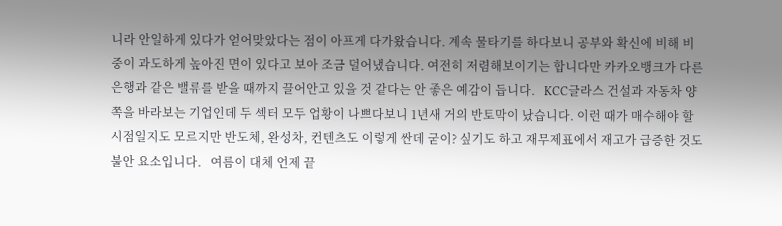니라 안일하게 있다가 얻어맞았다는 점이 아프게 다가왔습니다. 계속 물타기를 하다보니 공부와 확신에 비해 비중이 과도하게 높아진 면이 있다고 보아 조금 덜어냈습니다. 여전히 저렴해보이기는 합니다만 카카오뱅크가 다른 은행과 같은 밸류를 받을 때까지 끌어안고 있을 것 같다는 안 좋은 예감이 듭니다.   KCC글라스 건설과 자동차 양쪽을 바라보는 기업인데 두 섹터 모두 업황이 나쁘다보니 1년새 거의 반토막이 났습니다. 이런 때가 매수해야 할 시점일지도 모르지만 반도체, 완성차, 컨텐츠도 이렇게 싼데 굳이? 싶기도 하고 재무제표에서 재고가 급증한 것도 불안 요소입니다.   여름이 대체 언제 끝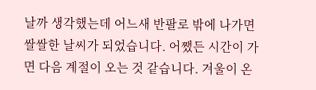날까 생각했는데 어느새 반팔로 밖에 나가면 쌀쌀한 날씨가 되었습니다. 어쨌든 시간이 가면 다음 계절이 오는 것 같습니다. 겨울이 온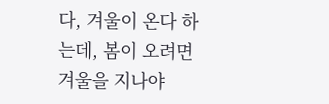다, 겨울이 온다 하는데, 봄이 오려면 겨울을 지나야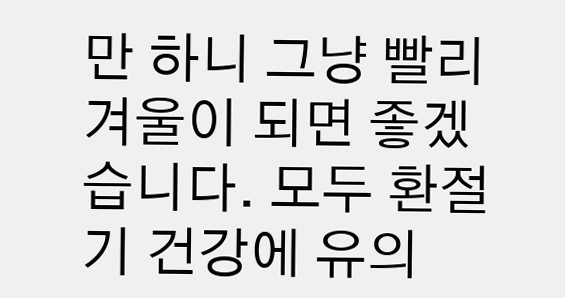만 하니 그냥 빨리 겨울이 되면 좋겠습니다. 모두 환절기 건강에 유의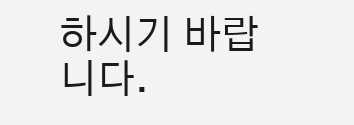하시기 바랍니다.